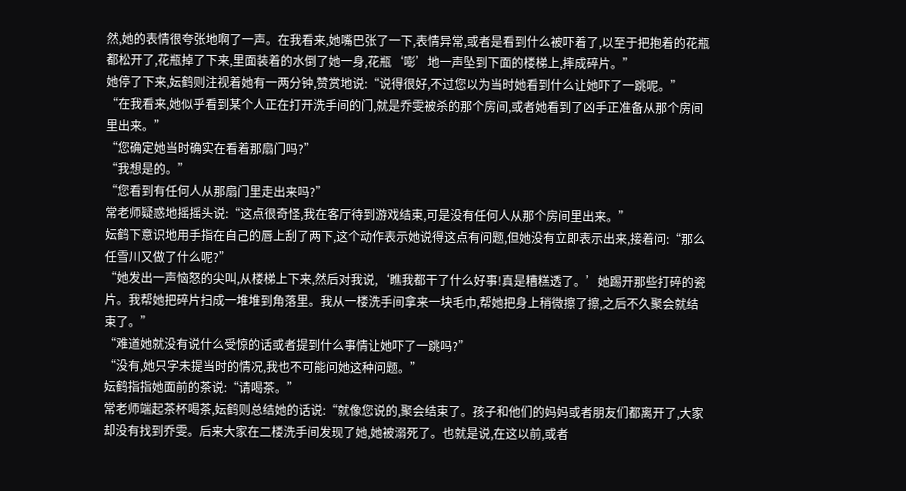然,她的表情很夸张地啊了一声。在我看来,她嘴巴张了一下,表情异常,或者是看到什么被吓着了,以至于把抱着的花瓶都松开了,花瓶掉了下来,里面装着的水倒了她一身,花瓶‘嘭’地一声坠到下面的楼梯上,摔成碎片。”
她停了下来,妘鹤则注视着她有一两分钟,赞赏地说:“说得很好,不过您以为当时她看到什么让她吓了一跳呢。”
“在我看来,她似乎看到某个人正在打开洗手间的门,就是乔雯被杀的那个房间,或者她看到了凶手正准备从那个房间里出来。”
“您确定她当时确实在看着那扇门吗?”
“我想是的。”
“您看到有任何人从那扇门里走出来吗?”
常老师疑惑地摇摇头说:“这点很奇怪,我在客厅待到游戏结束,可是没有任何人从那个房间里出来。”
妘鹤下意识地用手指在自己的唇上刮了两下,这个动作表示她说得这点有问题,但她没有立即表示出来,接着问:“那么任雪川又做了什么呢?”
“她发出一声恼怒的尖叫,从楼梯上下来,然后对我说,‘瞧我都干了什么好事!真是糟糕透了。’她踢开那些打碎的瓷片。我帮她把碎片扫成一堆堆到角落里。我从一楼洗手间拿来一块毛巾,帮她把身上稍微擦了擦,之后不久聚会就结束了。”
“难道她就没有说什么受惊的话或者提到什么事情让她吓了一跳吗?”
“没有,她只字未提当时的情况,我也不可能问她这种问题。”
妘鹤指指她面前的茶说:“请喝茶。”
常老师端起茶杯喝茶,妘鹤则总结她的话说:“就像您说的,聚会结束了。孩子和他们的妈妈或者朋友们都离开了,大家却没有找到乔雯。后来大家在二楼洗手间发现了她,她被溺死了。也就是说,在这以前,或者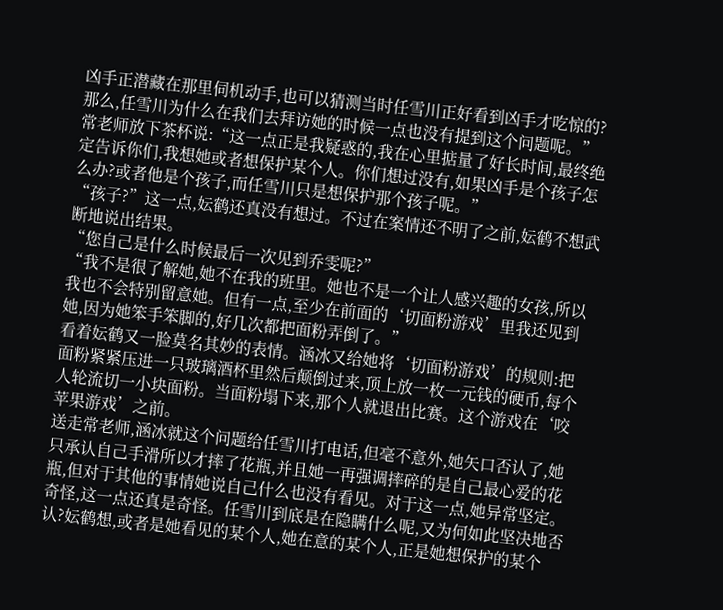凶手正潜藏在那里伺机动手,也可以猜测当时任雪川正好看到凶手才吃惊的?那么,任雪川为什么在我们去拜访她的时候一点也没有提到这个问题呢。”
常老师放下茶杯说:“这一点正是我疑惑的,我在心里掂量了好长时间,最终绝定告诉你们,我想她或者想保护某个人。你们想过没有,如果凶手是个孩子怎么办?或者他是个孩子,而任雪川只是想保护那个孩子呢。”
“孩子?”这一点,妘鹤还真没有想过。不过在案情还不明了之前,妘鹤不想武断地说出结果。
“您自己是什么时候最后一次见到乔雯呢?”
“我不是很了解她,她不在我的班里。她也不是一个让人感兴趣的女孩,所以我也不会特别留意她。但有一点,至少在前面的‘切面粉游戏’里我还见到她,因为她笨手笨脚的,好几次都把面粉弄倒了。”
看着妘鹤又一脸莫名其妙的表情。涵冰又给她将‘切面粉游戏’的规则:把面粉紧紧压进一只玻璃酒杯里然后颠倒过来,顶上放一枚一元钱的硬币,每个人轮流切一小块面粉。当面粉塌下来,那个人就退出比赛。这个游戏在‘咬苹果游戏’之前。
送走常老师,涵冰就这个问题给任雪川打电话,但毫不意外,她矢口否认了,她只承认自己手滑所以才摔了花瓶,并且她一再强调摔碎的是自己最心爱的花瓶,但对于其他的事情她说自己什么也没有看见。对于这一点,她异常坚定。
奇怪,这一点还真是奇怪。任雪川到底是在隐瞒什么呢,又为何如此坚决地否认?妘鹤想,或者是她看见的某个人,她在意的某个人,正是她想保护的某个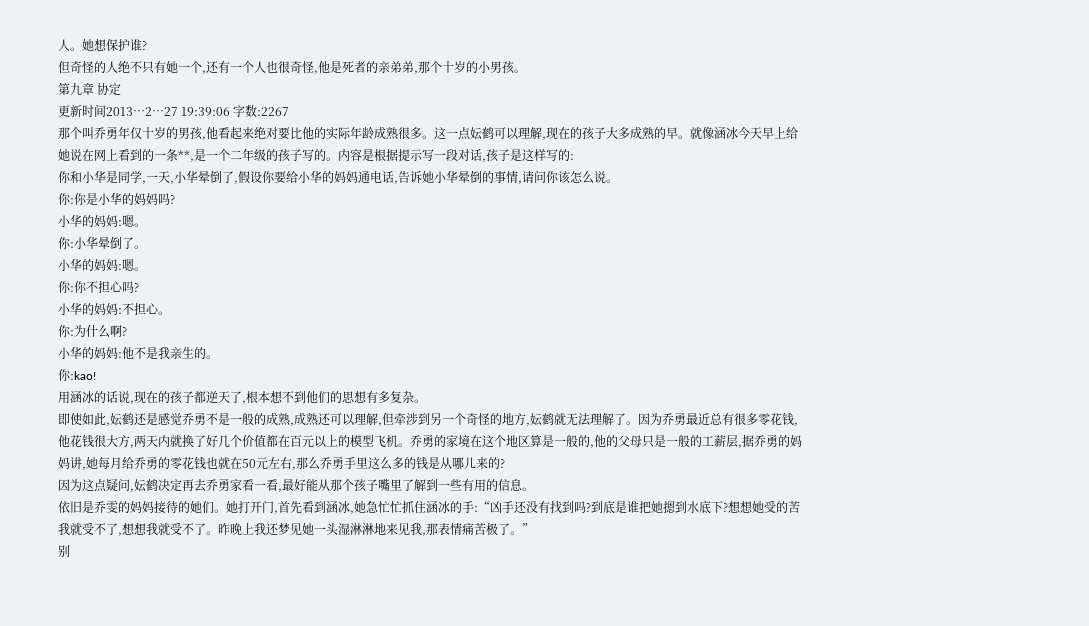人。她想保护谁?
但奇怪的人绝不只有她一个,还有一个人也很奇怪,他是死者的亲弟弟,那个十岁的小男孩。
第九章 协定
更新时间2013…2…27 19:39:06 字数:2267
那个叫乔勇年仅十岁的男孩,他看起来绝对要比他的实际年龄成熟很多。这一点妘鹤可以理解,现在的孩子大多成熟的早。就像涵冰今天早上给她说在网上看到的一条**,是一个二年级的孩子写的。内容是根据提示写一段对话,孩子是这样写的:
你和小华是同学,一天,小华晕倒了,假设你要给小华的妈妈通电话,告诉她小华晕倒的事情,请问你该怎么说。
你:你是小华的妈妈吗?
小华的妈妈:嗯。
你:小华晕倒了。
小华的妈妈:嗯。
你:你不担心吗?
小华的妈妈:不担心。
你:为什么啊?
小华的妈妈:他不是我亲生的。
你:kao!
用涵冰的话说,现在的孩子都逆天了,根本想不到他们的思想有多复杂。
即使如此,妘鹤还是感觉乔勇不是一般的成熟,成熟还可以理解,但牵涉到另一个奇怪的地方,妘鹤就无法理解了。因为乔勇最近总有很多零花钱,他花钱很大方,两天内就换了好几个价值都在百元以上的模型飞机。乔勇的家境在这个地区算是一般的,他的父母只是一般的工薪层,据乔勇的妈妈讲,她每月给乔勇的零花钱也就在50元左右,那么乔勇手里这么多的钱是从哪儿来的?
因为这点疑问,妘鹤决定再去乔勇家看一看,最好能从那个孩子嘴里了解到一些有用的信息。
依旧是乔雯的妈妈接待的她们。她打开门,首先看到涵冰,她急忙忙抓住涵冰的手:“凶手还没有找到吗?到底是谁把她摁到水底下?想想她受的苦我就受不了,想想我就受不了。昨晚上我还梦见她一头湿淋淋地来见我,那表情痛苦极了。”
别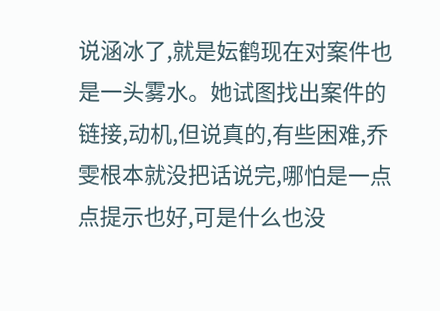说涵冰了,就是妘鹤现在对案件也是一头雾水。她试图找出案件的链接,动机,但说真的,有些困难,乔雯根本就没把话说完,哪怕是一点点提示也好,可是什么也没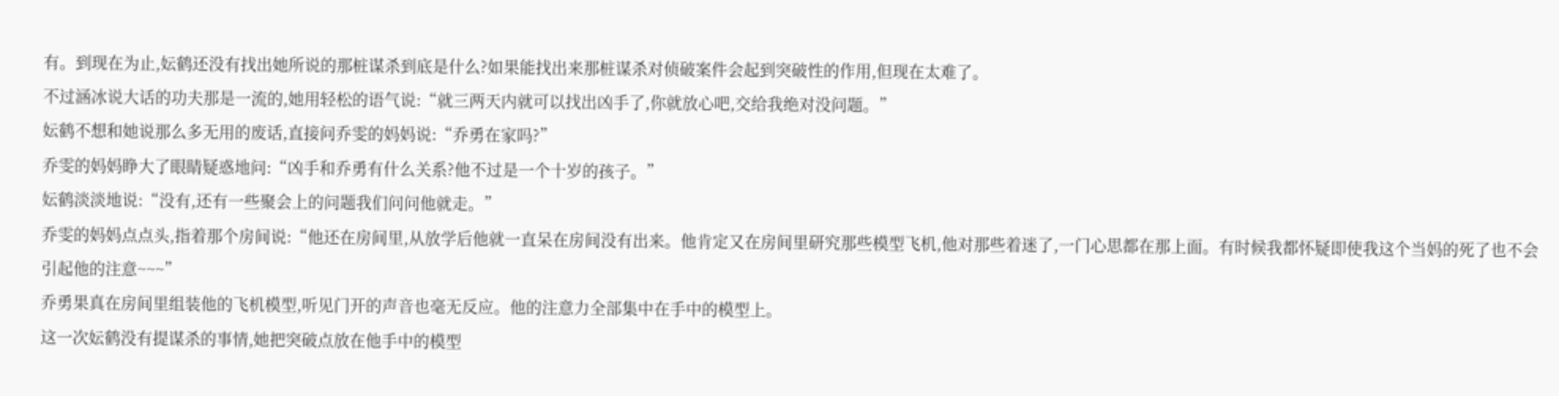有。到现在为止,妘鹤还没有找出她所说的那桩谋杀到底是什么?如果能找出来那桩谋杀对侦破案件会起到突破性的作用,但现在太难了。
不过涵冰说大话的功夫那是一流的,她用轻松的语气说:“就三两天内就可以找出凶手了,你就放心吧,交给我绝对没问题。”
妘鹤不想和她说那么多无用的废话,直接问乔雯的妈妈说:“乔勇在家吗?”
乔雯的妈妈睁大了眼睛疑惑地问:“凶手和乔勇有什么关系?他不过是一个十岁的孩子。”
妘鹤淡淡地说:“没有,还有一些聚会上的问题我们问问他就走。”
乔雯的妈妈点点头,指着那个房间说:“他还在房间里,从放学后他就一直呆在房间没有出来。他肯定又在房间里研究那些模型飞机,他对那些着迷了,一门心思都在那上面。有时候我都怀疑即使我这个当妈的死了也不会引起他的注意~~~”
乔勇果真在房间里组装他的飞机模型,听见门开的声音也毫无反应。他的注意力全部集中在手中的模型上。
这一次妘鹤没有提谋杀的事情,她把突破点放在他手中的模型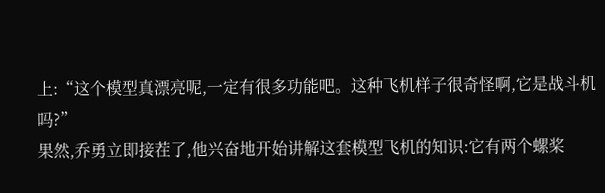上:“这个模型真漂亮呢,一定有很多功能吧。这种飞机样子很奇怪啊,它是战斗机吗?”
果然,乔勇立即接茬了,他兴奋地开始讲解这套模型飞机的知识:它有两个螺桨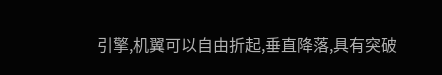引擎,机翼可以自由折起,垂直降落,具有突破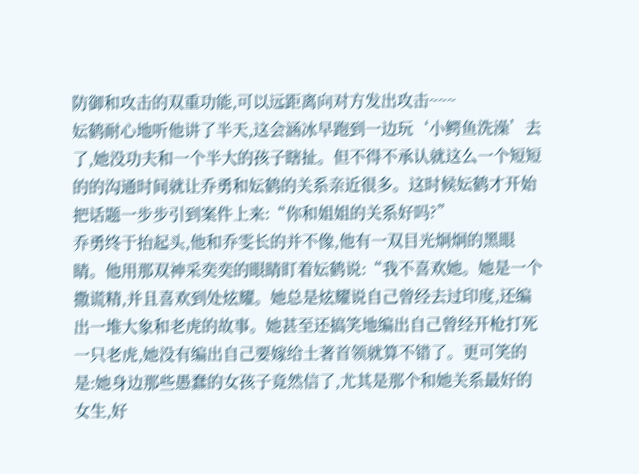防御和攻击的双重功能,可以远距离向对方发出攻击~~~
妘鹤耐心地听他讲了半天,这会涵冰早跑到一边玩‘小鳄鱼洗澡’去了,她没功夫和一个半大的孩子瞎扯。但不得不承认就这么一个短短的的沟通时间就让乔勇和妘鹤的关系亲近很多。这时候妘鹤才开始把话题一步步引到案件上来:“你和姐姐的关系好吗?”
乔勇终于抬起头,他和乔雯长的并不像,他有一双目光炯炯的黑眼睛。他用那双神采奕奕的眼睛盯着妘鹤说:“我不喜欢她。她是一个撒谎精,并且喜欢到处炫耀。她总是炫耀说自己曾经去过印度,还编出一堆大象和老虎的故事。她甚至还搞笑地编出自己曾经开枪打死一只老虎,她没有编出自己要嫁给土著首领就算不错了。更可笑的是:她身边那些愚蠢的女孩子竟然信了,尤其是那个和她关系最好的女生,好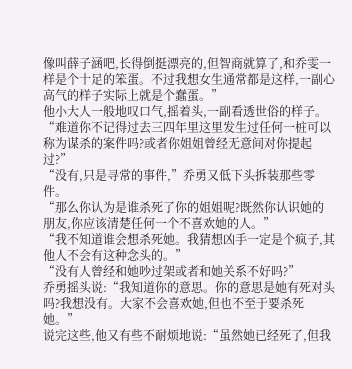像叫薛子涵吧,长得倒挺漂亮的,但智商就算了,和乔雯一样是个十足的笨蛋。不过我想女生通常都是这样,一副心高气的样子实际上就是个蠢蛋。”
他小大人一般地叹口气,摇着头,一副看透世俗的样子。
“难道你不记得过去三四年里这里发生过任何一桩可以称为谋杀的案件吗?或者你姐姐曾经无意间对你提起过?”
“没有,只是寻常的事件,”乔勇又低下头拆装那些零件。
“那么你认为是谁杀死了你的姐姐呢?既然你认识她的朋友,你应该清楚任何一个不喜欢她的人。”
“我不知道谁会想杀死她。我猜想凶手一定是个疯子,其他人不会有这种念头的。”
“没有人曾经和她吵过架或者和她关系不好吗?”
乔勇摇头说:“我知道你的意思。你的意思是她有死对头吗?我想没有。大家不会喜欢她,但也不至于要杀死她。”
说完这些,他又有些不耐烦地说:“虽然她已经死了,但我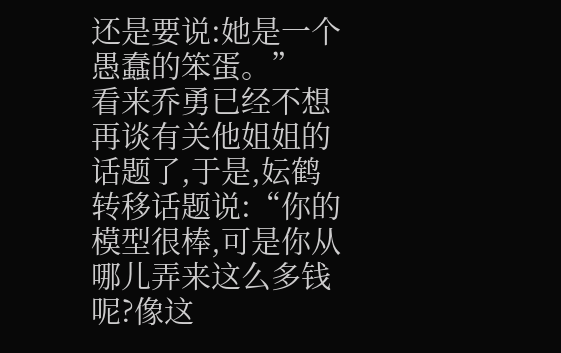还是要说:她是一个愚蠢的笨蛋。”
看来乔勇已经不想再谈有关他姐姐的话题了,于是,妘鹤转移话题说:“你的模型很棒,可是你从哪儿弄来这么多钱呢?像这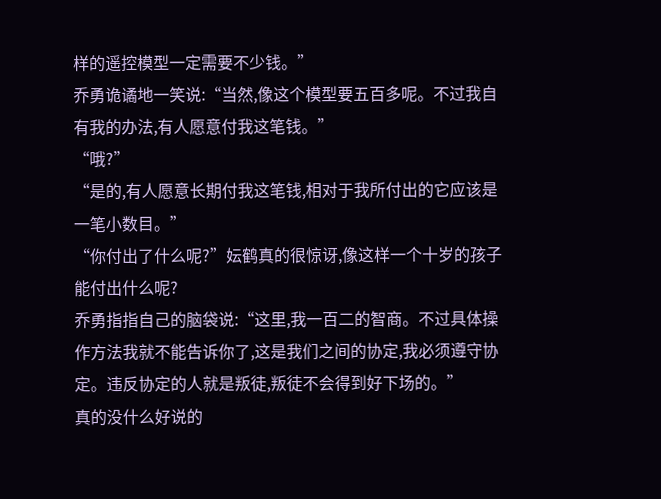样的遥控模型一定需要不少钱。”
乔勇诡谲地一笑说:“当然,像这个模型要五百多呢。不过我自有我的办法,有人愿意付我这笔钱。”
“哦?”
“是的,有人愿意长期付我这笔钱,相对于我所付出的它应该是一笔小数目。”
“你付出了什么呢?”妘鹤真的很惊讶,像这样一个十岁的孩子能付出什么呢?
乔勇指指自己的脑袋说:“这里,我一百二的智商。不过具体操作方法我就不能告诉你了,这是我们之间的协定,我必须遵守协定。违反协定的人就是叛徒,叛徒不会得到好下场的。”
真的没什么好说的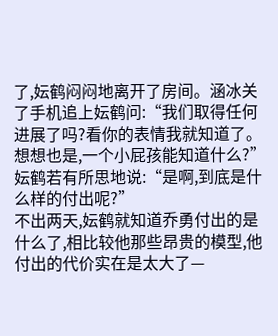了,妘鹤闷闷地离开了房间。涵冰关了手机追上妘鹤问:“我们取得任何进展了吗?看你的表情我就知道了。想想也是,一个小屁孩能知道什么?”
妘鹤若有所思地说:“是啊,到底是什么样的付出呢?”
不出两天,妘鹤就知道乔勇付出的是什么了,相比较他那些昂贵的模型,他付出的代价实在是太大了—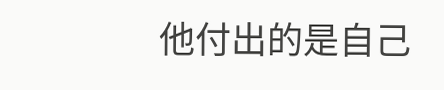他付出的是自己